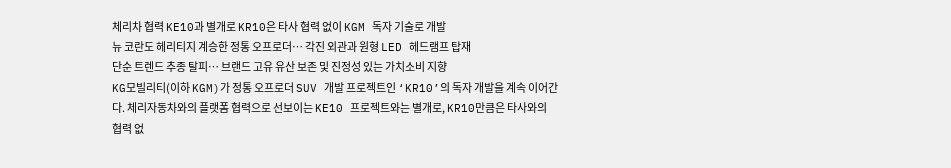체리차 협력 KE10과 별개로 KR10은 타사 협력 없이 KGM 독자 기술로 개발
뉴 코란도 헤리티지 계승한 정통 오프로더… 각진 외관과 원형 LED 헤드램프 탑재
단순 트렌드 추종 탈피… 브랜드 고유 유산 보존 및 진정성 있는 가치소비 지향
KG모빌리티(이하 KGM)가 정통 오프로더 SUV 개발 프로젝트인 ‘KR10’의 독자 개발을 계속 이어간다. 체리자동차와의 플랫폼 협력으로 선보이는 KE10 프로젝트와는 별개로, KR10만큼은 타사와의 협력 없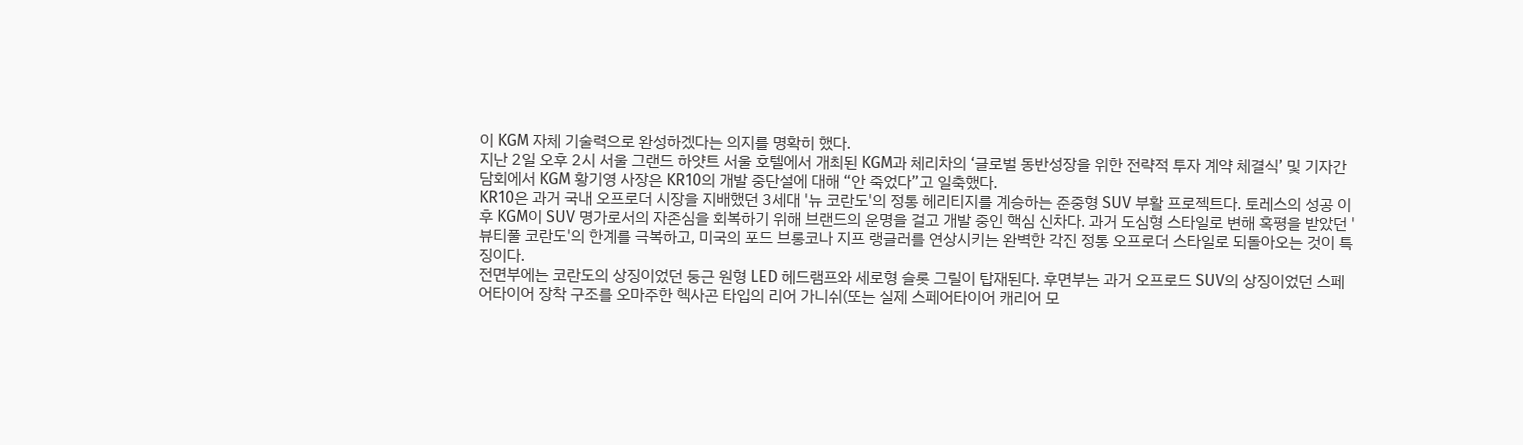이 KGM 자체 기술력으로 완성하겠다는 의지를 명확히 했다.
지난 2일 오후 2시 서울 그랜드 하얏트 서울 호텔에서 개최된 KGM과 체리차의 ‘글로벌 동반성장을 위한 전략적 투자 계약 체결식’ 및 기자간담회에서 KGM 황기영 사장은 KR10의 개발 중단설에 대해 “안 죽었다”고 일축했다.
KR10은 과거 국내 오프로더 시장을 지배했던 3세대 '뉴 코란도'의 정통 헤리티지를 계승하는 준중형 SUV 부활 프로젝트다. 토레스의 성공 이후 KGM이 SUV 명가로서의 자존심을 회복하기 위해 브랜드의 운명을 걸고 개발 중인 핵심 신차다. 과거 도심형 스타일로 변해 혹평을 받았던 '뷰티풀 코란도'의 한계를 극복하고, 미국의 포드 브롱코나 지프 랭글러를 연상시키는 완벽한 각진 정통 오프로더 스타일로 되돌아오는 것이 특징이다.
전면부에는 코란도의 상징이었던 둥근 원형 LED 헤드램프와 세로형 슬롯 그릴이 탑재된다. 후면부는 과거 오프로드 SUV의 상징이었던 스페어타이어 장착 구조를 오마주한 헥사곤 타입의 리어 가니쉬(또는 실제 스페어타이어 캐리어 모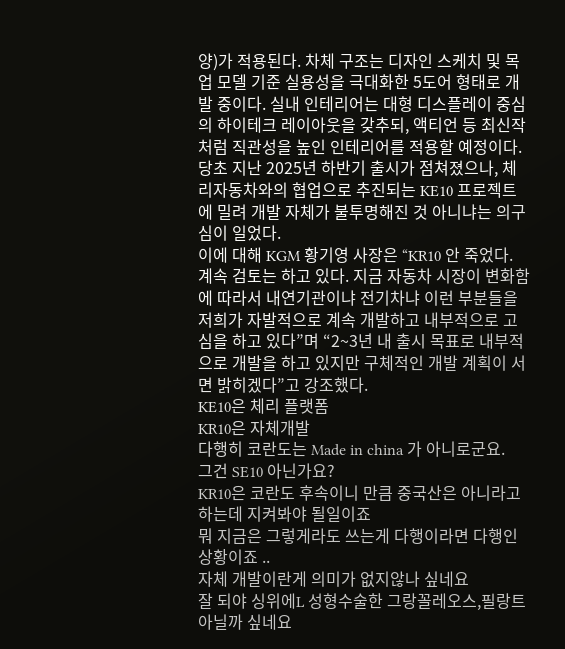양)가 적용된다. 차체 구조는 디자인 스케치 및 목업 모델 기준 실용성을 극대화한 5도어 형태로 개발 중이다. 실내 인테리어는 대형 디스플레이 중심의 하이테크 레이아웃을 갖추되, 액티언 등 최신작처럼 직관성을 높인 인테리어를 적용할 예정이다.
당초 지난 2025년 하반기 출시가 점쳐졌으나, 체리자동차와의 협업으로 추진되는 KE10 프로젝트에 밀려 개발 자체가 불투명해진 것 아니냐는 의구심이 일었다.
이에 대해 KGM 황기영 사장은 “KR10 안 죽었다. 계속 검토는 하고 있다. 지금 자동차 시장이 변화함에 따라서 내연기관이냐 전기차냐 이런 부분들을 저희가 자발적으로 계속 개발하고 내부적으로 고심을 하고 있다”며 “2~3년 내 출시 목표로 내부적으로 개발을 하고 있지만 구체적인 개발 계획이 서면 밝히겠다”고 강조했다.
KE10은 체리 플랫폼
KR10은 자체개발
다행히 코란도는 Made in china 가 아니로군요.
그건 SE10 아닌가요?
KR10은 코란도 후속이니 만큼 중국산은 아니라고 하는데 지켜봐야 될일이죠
뭐 지금은 그렇게라도 쓰는게 다행이라면 다행인 상황이죠 ..
자체 개발이란게 의미가 없지않나 싶네요
잘 되야 싱위에L 성형수술한 그랑꼴레오스,필랑트 아닐까 싶네요